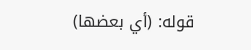قوله: (أي بعضها)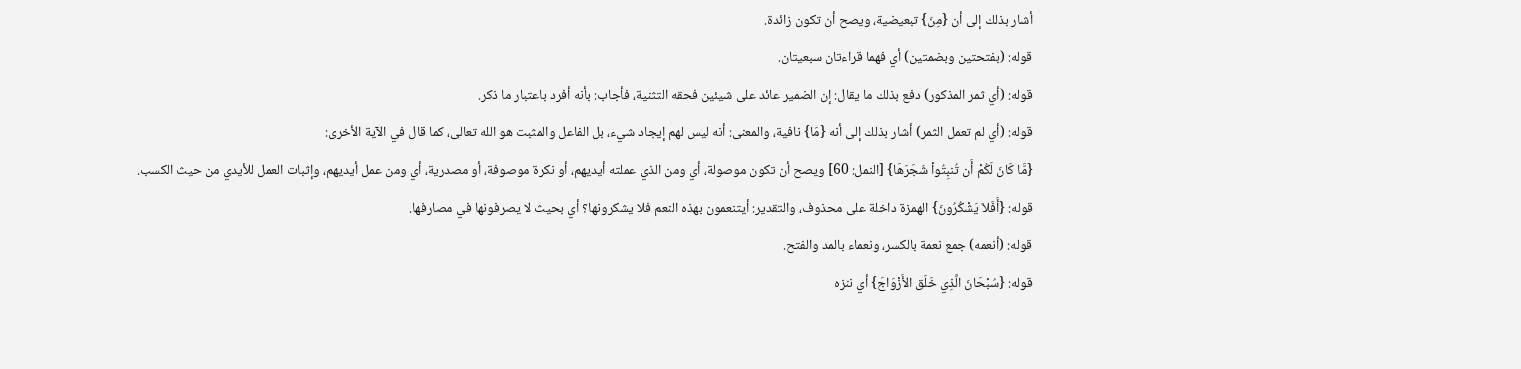أشار بذلك إلى أن {مِنَ} تبعيضية، ويصح أن تكون زائدة.
قوله: (بفتحتين وبضمتين) أي فهما قراءتان سبعيتان.
قوله: (أي ثمر المذكور) دفع بذلك ما يقال: إن الضمير عائد على شيئين فحقه التثنية، فأجاب: بأنه أفرد باعتبار ما ذكر.
قوله: (أي لم تعمل الثمر) أشار بذلك إلى أنه {مَا} نافية، والمعنى: أنه ليس لهم إيجاد شيء، بل الفاعل والمثبت هو الله تعالى، كما قال في الآية الأخرى:
{مَّا كَانَ لَكُمْ أَن تُنبِتُواْ شَجَرَهَا} [النمل: 60] ويصح أن تكون موصولة، أي ومن الذي عملته أيديهم، أو نكرة موصوفة، أو مصدرية، أي ومن عمل أيديهم، وإثبات العمل للأيدي من حيث الكسب.
قوله: {أَفَلاَ يَشْكُرُونَ} الهمزة داخلة على محذوف، والتقدير: أيتنعمون بهذه النعم فلا يشكرونها؟ أي بحيث لا يصرفونها في مصارفها.
قوله: (أنعمه) جمع نعمة بالكسر، ونعماء بالمد والفتح.
قوله: {سُبْحَانَ الَّذِي خَلَق الأَزْوَاجَ} أي ننزه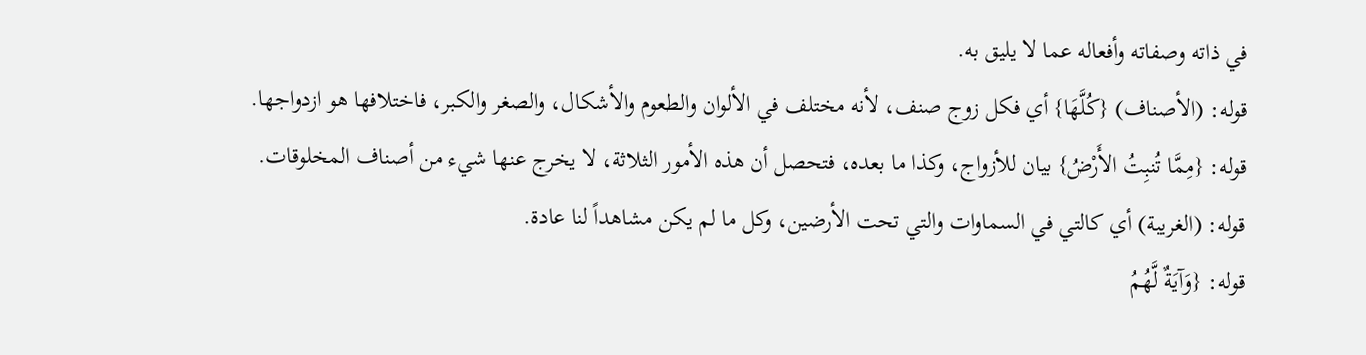في ذاته وصفاته وأفعاله عما لا يليق به.
قوله: (الأصناف) {كُلَّهَا} أي فكل زوج صنف، لأنه مختلف في الألوان والطعوم والأشكال، والصغر والكبر، فاختلافها هو ازدواجها.
قوله: {مِمَّا تُنبِتُ الأَرْضُ} بيان للأزواج، وكذا ما بعده، فتحصل أن هذه الأمور الثلاثة، لا يخرج عنها شيء من أصناف المخلوقات.
قوله: (الغريبة) أي كالتي في السماوات والتي تحت الأرضين، وكل ما لم يكن مشاهداً لنا عادة.
قوله: {وَآيَةٌ لَّهُمُ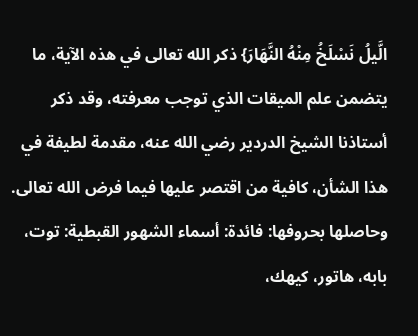الَّيلُ نَسْلَخُ مِنْهُ النَّهَارَ} ذكر الله تعالى في هذه الآية، ما يتضمن علم الميقات الذي توجب معرفته، وقد ذكر أستاذنا الشيخ الدردير رضي الله عنه، مقدمة لطيفة في هذا الشأن، كافية من اقتصر عليها فيما فرض الله تعالى. وحاصلها بحروفها: فائدة: أسماء الشهور القبطية: توت، بابه، هاتور، كيهك،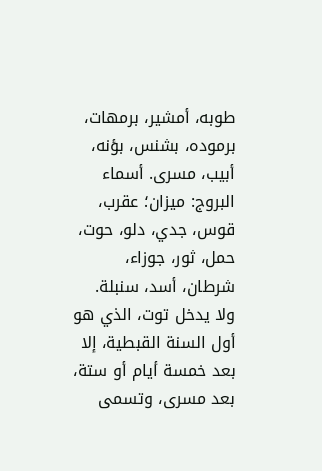طوبه، أمشير، برمهات، برموده، بشنس، بؤنه، أبيب، مسرى. أسماء البروج: ميزان؛ عقرب، قوس، جدي، دلو، حوت، حمل، ثور، جوزاء، شرطان، أسد، سنبلة. ولا يدخل توت، الذي هو أول السنة القبطية، إلا بعد خمسة أيام أو ستة، بعد مسرى، وتسمى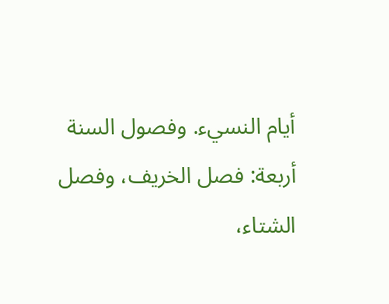أيام النسيء. وفصول السنة أربعة: فصل الخريف، وفصل الشتاء،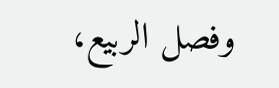وفصل الربيع،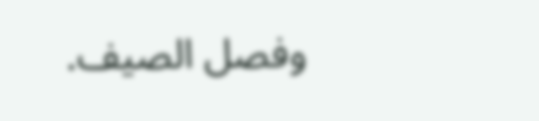وفصل الصيف.